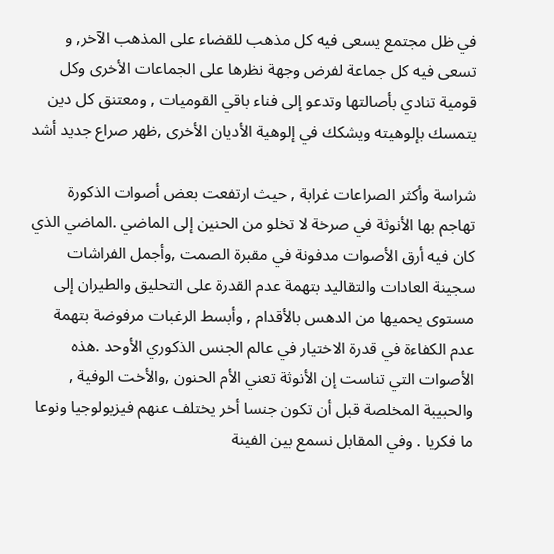في ظل مجتمع يسعى فيه كل مذهب للقضاء على المذهب الآخر, و تسعى فيه كل جماعة لفرض وجهة نظرها على الجماعات الأخرى وكل قومية تنادي بأصالتها وتدعو إلى فناء باقي القوميات , ومعتنق كل دين يتمسك بإلوهيته ويشكك في إلوهية الأديان الأخرى ,ظهر صراع جديد أشد

شراسة وأكثر الصراعات غرابة , حيث ارتفعت بعض أصوات الذكورة تهاجم بها الأنوثة في صرخة لا تخلو من الحنين إلى الماضي .الماضي الذي كان فيه أرق الأصوات مدفونة في مقبرة الصمت ,وأجمل الفراشات سجينة العادات والتقاليد بتهمة عدم القدرة على التحليق والطيران إلى مستوى يحميها من الدهس بالأقدام , وأبسط الرغبات مرفوضة بتهمة عدم الكفاءة في قدرة الاختيار في عالم الجنس الذكوري الأوحد .هذه الأصوات التي تناست إن الأنوثة تعني الأم الحنون ,والأخت الوفية , والحبيبة المخلصة قبل أن تكون جنسا أخر يختلف عنهم فيزيولوجيا ونوعا ما فكريا . وفي المقابل نسمع بين الفينة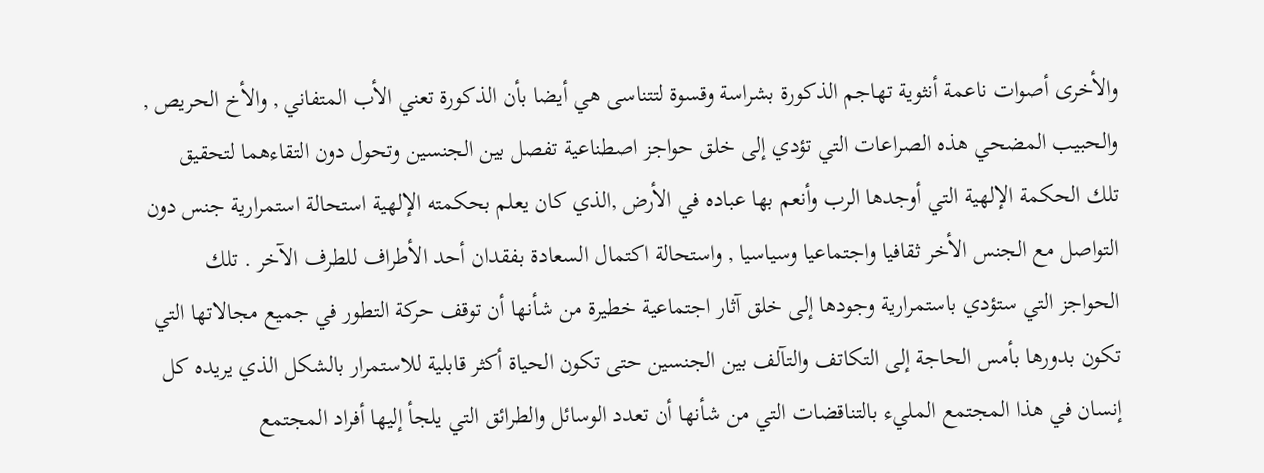والأخرى أصوات ناعمة أنثوية تهاجم الذكورة بشراسة وقسوة لتتناسى هي أيضا بأن الذكورة تعني الأب المتفاني , والأخ الحريص , والحبيب المضحي هذه الصراعات التي تؤدي إلى خلق حواجز اصطناعية تفصل بين الجنسين وتحول دون التقاءهما لتحقيق تلك الحكمة الإلهية التي أوجدها الرب وأنعم بها عباده في الأرض ,الذي كان يعلم بحكمته الإلهية استحالة استمرارية جنس دون التواصل مع الجنس الأخر ثقافيا واجتماعيا وسياسيا , واستحالة اكتمال السعادة بفقدان أحد الأطراف للطرف الآخر . تلك الحواجز التي ستؤدي باستمرارية وجودها إلى خلق آثار اجتماعية خطيرة من شأنها أن توقف حركة التطور في جميع مجالاتها التي تكون بدورها بأمس الحاجة إلى التكاتف والتآلف بين الجنسين حتى تكون الحياة أكثر قابلية للاستمرار بالشكل الذي يريده كل إنسان في هذا المجتمع المليء بالتناقضات التي من شأنها أن تعدد الوسائل والطرائق التي يلجأ إليها أفراد المجتمع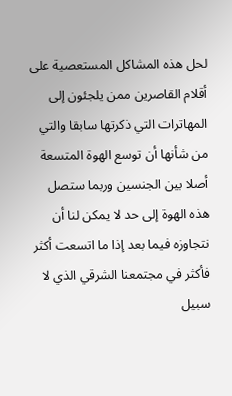لحل هذه المشاكل المستعصية على أقلام القاصرين ممن يلجئون إلى المهاترات التي ذكرتها سابقا والتي من شأنها أن توسع الهوة المتسعة أصلا بين الجنسين وربما ستصل هذه الهوة إلى حد لا يمكن لنا أن نتجاوزه فيما بعد إذا ما اتسعت أكثر فأكثر في مجتمعنا الشرقي الذي لا سبيل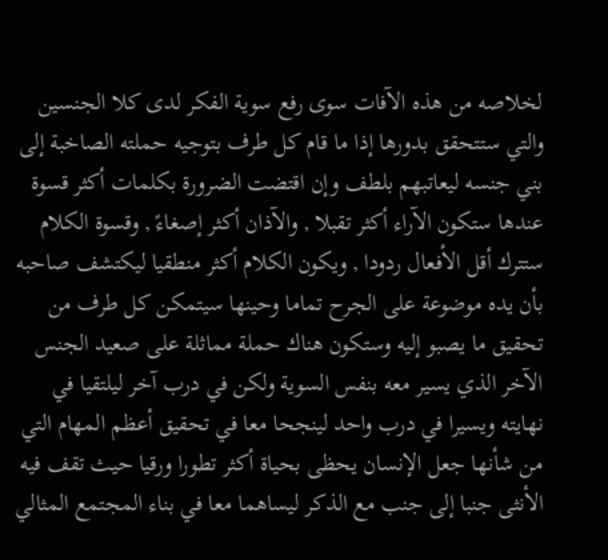لخلاصه من هذه الآفات سوى رفع سوية الفكر لدى كلا الجنسين والتي ستتحقق بدورها إذا ما قام كل طرف بتوجيه حملته الصاخبة إلى بني جنسه ليعاتبهم بلطف وإن اقتضت الضرورة بكلمات أكثر قسوة عندها ستكون الآراء أكثر تقبلا , والآذان أكثر إصغاءً , وقسوة الكلام ستترك أقل الأفعال ردودا , ويكون الكلام أكثر منطقيا ليكتشف صاحبه بأن يده موضوعة على الجرح تماما وحينها سيتمكن كل طرف من تحقيق ما يصبو إليه وستكون هناك حملة مماثلة على صعيد الجنس الآخر الذي يسير معه بنفس السوية ولكن في درب آخر ليلتقيا في نهايته ويسيرا في درب واحد لينجحا معا في تحقيق أعظم المهام التي من شأنها جعل الإنسان يحظى بحياة أكثر تطورا ورقيا حيث تقف فيه الأنثى جنبا إلى جنب مع الذكر ليساهما معا في بناء المجتمع المثالي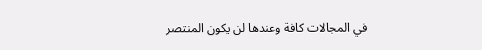في المجالات كافة وعندها لن يكون المنتصر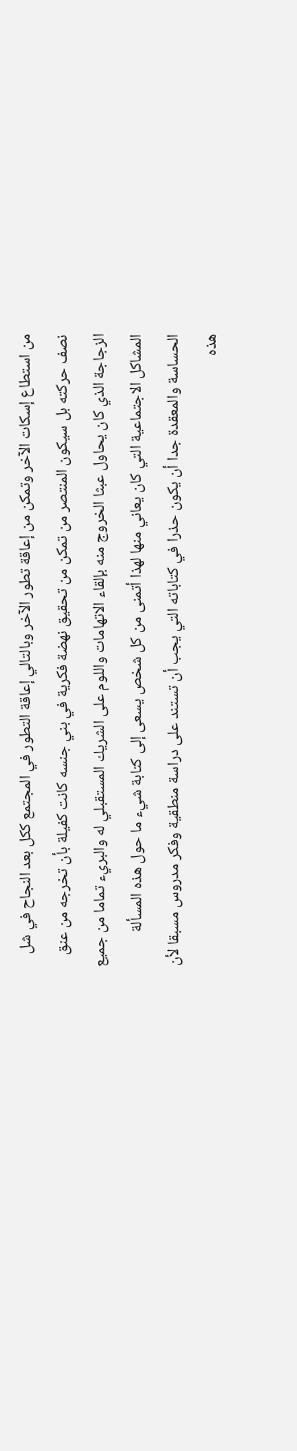من استطاع إسكات الآخر وتمكن من إعاقة تطور الآخر وبالتالي إعاقة التطور في المجتمع ككل بعد النجاح في شل نصف حركته بل سيكون المنتصر من تمكن من تحقيق نهضة فكرية في بني جنسه كانت كفيلة بأن تخرجه من عنق الزجاجة الذي كان يحاول عبثا الخروج منه بإلقاء الاتهامات واللوم على الشريك المستقبلي له والبريء تماما من جميع المشاكل الاجتماعية التي كان يعاني منها لهذا أتمنى من كل شخص يسعى إلى كتابة شيء ما حول هذه المسألة الحساسة والمعقدة جدا أن يكون حذرا في كتاباته التي يجب أن تستند على دراسة منطقية وفكر مدروس مسبقا لأن هذه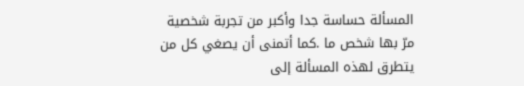المسألة حساسة جدا وأكبر من تجربة شخصية مرّ بها شخص ما .كما أتمنى أن يصغي كل من يتطرق لهذه المسألة إلى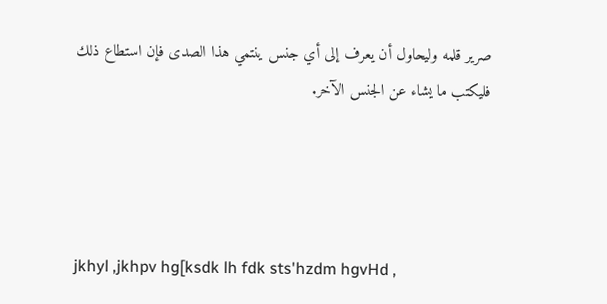صرير قلمه وليحاول أن يعرف إلى أي جنس ينتمي هذا الصدى فإن استطاع ذلك فليكتب ما يشاء عن الجنس الآخر.




jkhyl ,jkhpv hg[ksdk lh fdk sts'hzdm hgvHd ,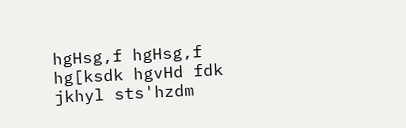hgHsg,f hgHsg,f hg[ksdk hgvHd fdk jkhyl sts'hzdm